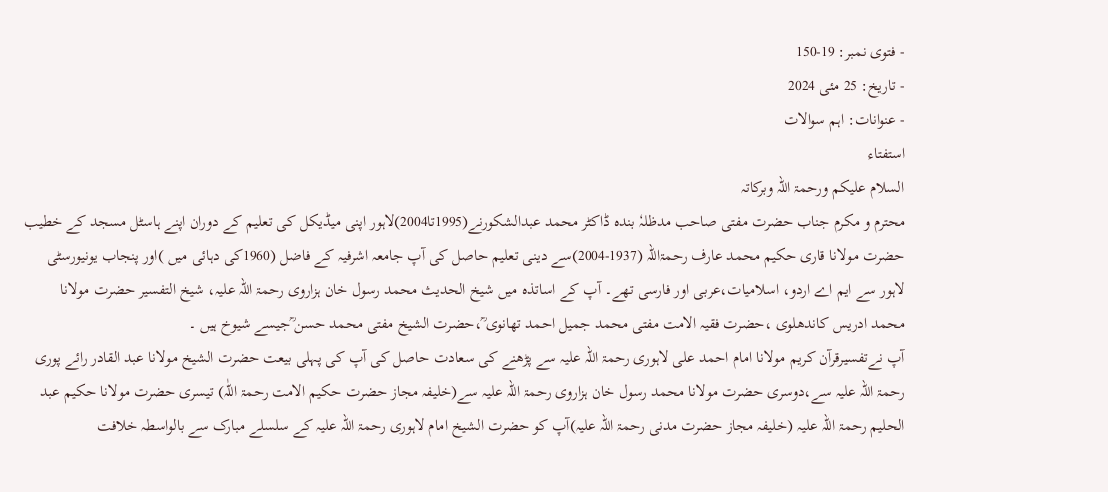- فتوی نمبر: 19-150
- تاریخ: 25 مئی 2024
- عنوانات: اہم سوالات
استفتاء
السلام علیکم ورحمۃ اللہ وبرکاتہ
محترم و مکرم جناب حضرت مفتی صاحب مدظلہٗ بندہ ڈاکٹر محمد عبدالشکورنے(1995تا2004)لاہور اپنی میڈیکل کی تعلیم کے دوران اپنے ہاسٹل مسجد کے خطیب حضرت مولانا قاری حکیم محمد عارف رحمۃاللہ (1937-2004)سے دینی تعلیم حاصل کی آپ جامعہ اشرفیہ کے فاضل (1960کی دہائی میں )اور پنجاب یونیورسٹی لاہور سے ایم اے اردو، اسلامیات،عربی اور فارسی تھے۔ آپ کے اساتذہ میں شیخ الحدیث محمد رسول خان ہزاروی رحمۃ اللہ علیہ، شیخ التفسیر حضرت مولانا محمد ادریس کاندھلوی ،حضرت فقیہ الامت مفتی محمد جمیل احمد تھانوی ؒ،حضرت الشیخ مفتی محمد حسن ؒجیسے شیوخ ہیں ۔
آپ نےتفسیرقرآن کریم مولانا امام احمد علی لاہوری رحمۃ اللہ علیہ سے پڑھنے کی سعادت حاصل کی آپ کی پہلی بیعت حضرت الشیخ مولانا عبد القادر رائے پوری رحمۃ اللہ علیہ سے،دوسری حضرت مولانا محمد رسول خان ہزاروی رحمۃ اللہ علیہ سے(خلیفہ مجاز حضرت حکیم الامت رحمۃ اللّٰہ) تیسری حضرت مولانا حکیم عبد الحلیم رحمۃ اللہ علیہ (خلیفہ مجاز حضرت مدنی رحمۃ اللہ علیہ)آپ کو حضرت الشیخ امام لاہوری رحمۃ اللہ علیہ کے سلسلے مبارک سے بالواسطہ خلافت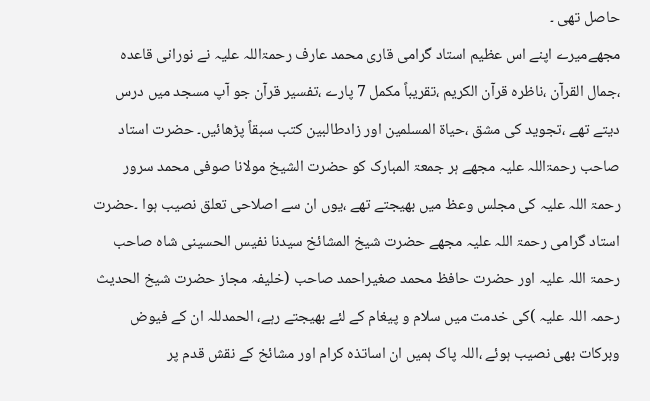حاصل تھی ۔
مجھےمیرے اپنے اس عظیم استاد گرامی قاری محمد عارف رحمۃاللہ علیہ نے نورانی قاعدہ ،جمال القرآن ،ناظرہ قرآن الکریم ،تقریباً مکمل 7 پارے ،تفسیر قرآن جو آپ مسجد میں درس دیتے تھے ،تجوید کی مشق ،حیاۃ المسلمین اور زادطالبین کتب سبقاً پڑھائیں۔ حضرت استاد صاحب رحمۃاللہ علیہ مجھے ہر جمعۃ المبارک کو حضرت الشیخ مولانا صوفی محمد سرور رحمۃ اللہ علیہ کی مجلس وعظ میں بھیجتے تھے ،یوں ان سے اصلاحی تعلق نصیب ہوا ۔حضرت استاد گرامی رحمۃ اللہ علیہ مجھے حضرت شیخ المشائخ سیدنا نفیس الحسینی شاہ صاحب رحمۃ اللہ علیہ اور حضرت حافظ محمد صغیراحمد صاحب (خلیفہ مجاز حضرت شیخ الحدیث رحمہ اللہ علیہ )کی خدمت میں سلام و پیغام کے لئے بھیجتے رہے، الحمدللہ ان کے فیوض وبرکات بھی نصیب ہوئے ،اللہ پاک ہمیں ان اساتذہ کرام اور مشائخ کے نقش قدم پر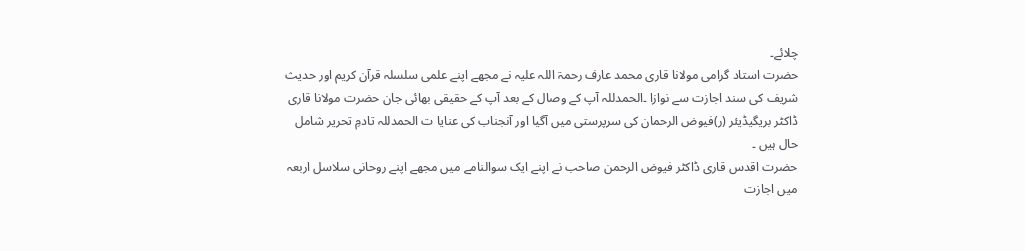چلائے۔
حضرت استاد گرامی مولانا قاری محمد عارف رحمۃ اللہ علیہ نے مجھے اپنے علمی سلسلہ قرآن کریم اور حدیث شریف کی سند اجازت سے نوازا ۔الحمدللہ آپ کے وصال کے بعد آپ کے حقیقی بھائی جان حضرت مولانا قاری ڈاکٹر بریگیڈیئر (ر)فیوض الرحمان کی سرپرستی میں آگیا اور آنجناب کی عنایا ت الحمدللہ تادمِ تحریر شامل حال ہیں ۔
حضرت اقدس قاری ڈاکٹر فیوض الرحمن صاحب نے اپنے ایک سوالنامے میں مجھے اپنے روحانی سلاسل اربعہ میں اجازت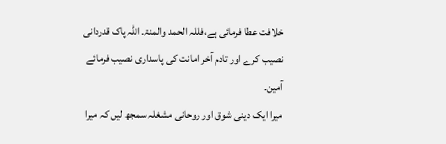خلافت عطا فرمائی ہے،فللہ الحمد والمنۃ۔ اللہ پاک قدردانی نصیب کرے اور تادم آخر امانت کی پاسداری نصیب فرمائے آمین۔
میرا ایک دینی شوق اور روحانی مشغلہ سمجھ لیں کہ میرا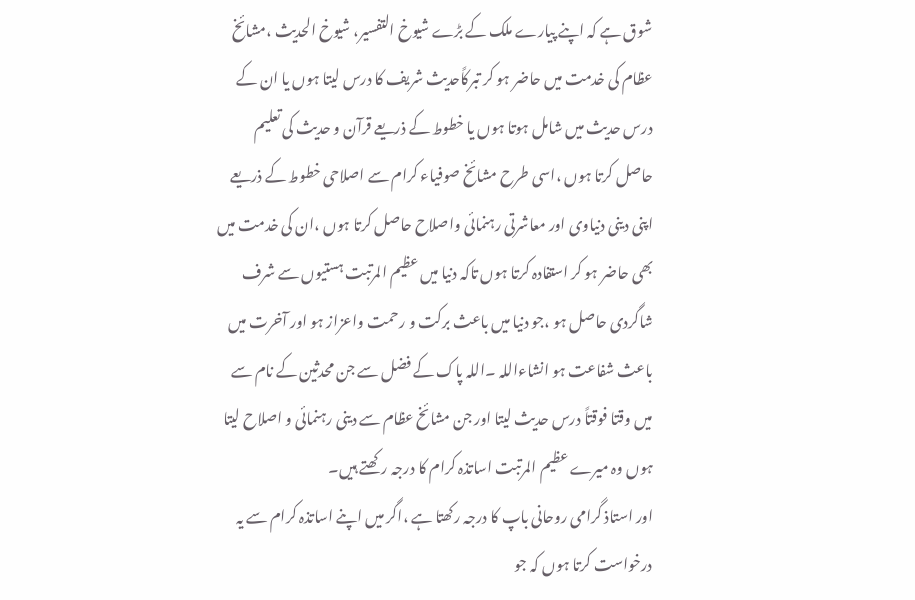شوق ہے کہ اپنے پیارے ملک کے بڑے شیوخ التفسیر، شیوخ الحدیث ،مشائخ عظام کی خدمت میں حاضر ہو کر تبرکاًحدیث شریف کا درس لیتا ہوں یا ان کے درس حدیث میں شامل ہوتا ہوں یا خطوط کے ذریعے قرآن و حدیث کی تعلیم حاصل کرتا ہوں ،اسی طرح مشائخ صوفیاء کرام سے اصلاحی خطوط کے ذریعے اپنی دینی دنیاوی اور معاشرتی رہنمائی واصلاح حاصل کرتا ہوں ،ان کی خدمت میں بھی حاضر ہو کر استفادہ کرتا ہوں تاکہ دنیا میں عظیم المرتبت ہستیوں سے شرف شاگردی حاصل ہو ،جو دنیا میں باعث برکت و رحمت واعزاز ہو اور آخرت میں باعث شفاعت ہو انشاءاللہ ۔اللہ پاک کے فضل سے جن محدثین کے نام سے میں وقتا فوقتاً درس حدیث لیتا اور جن مشائخ عظام سے دینی رہنمائی و اصلاح لیتا ہوں وہ میرے عظیم المرتبت اساتذہ کرام کا درجہ رکھتے ہیں۔
اور استاذ گرامی روحانی باپ کا درجہ رکھتا ہے ،اگر میں اپنے اساتذہ کرام سے یہ درخواست کرتا ہوں کہ جو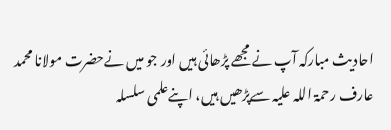احادیث مبارکہ آپ نے مجھے پڑھائی ہیں اور جو میں نےحضرت مولانا محمد عارف رحمۃ اللہ علیہ سےپڑھیں ہیں، اپنےعلمی سلسلہ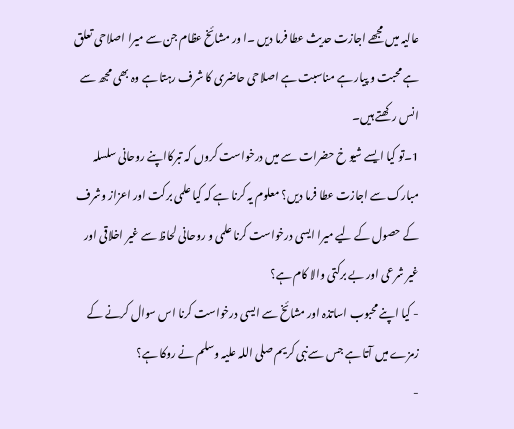عالیہ میں مجھے اجازت حدیث عطا فرما دیں ۔ا ور مشائخ عظام جن سے میرا اصلاحی تعلق ہے محبت و پیار ہے مناسبت ہے اصلاحی حاضری کا شرف رہتا ہے وہ بھی مجھ سے انس رکھتے ہیں۔
1۔تو کیا ایسے شیو خ حضرات سے میں درخواست کروں کہ تبرکااپنے روحانی سلسلہ مبارک سے اجازت عطا فرما دیں؟ معلوم یہ کرنا ہے کہ کیا علمی برکت اور اعزاز وشرف کے حصول کے لیے میرا ایسی درخواست کرنا علمی و روحانی لحاظ سے غیر اخلاقی اور غیر شرعی اور بے برکتی والا کام ہے؟
- کیا اپنے محبوب اساتذہ اور مشائخ سے ایسی درخواست کرنا اس سوال کرنے کے زمزے میں آتا ہے جس سےنبی کریم صلی اللہ علیہ وسلم نے روکا ہے؟
-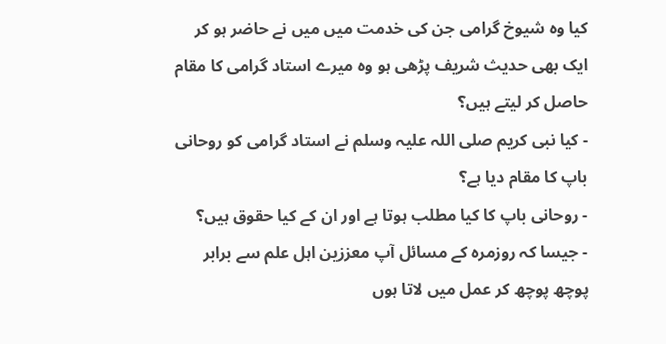کیا وہ شیوخ گرامی جن کی خدمت میں میں نے حاضر ہو کر ایک بھی حدیث شریف پڑھی ہو وہ میرے استاد گرامی کا مقام حاصل کر لیتے ہیں؟
- کیا نبی کریم صلی اللہ علیہ وسلم نے استاد گرامی کو روحانی باپ کا مقام دیا ہے؟
- روحانی باپ کا کیا مطلب ہوتا ہے اور ان کے کیا حقوق ہیں؟
- جیسا کہ روزمرہ کے مسائل آپ معززین اہل علم سے برابر پوچھ پوچھ کر عمل میں لاتا ہوں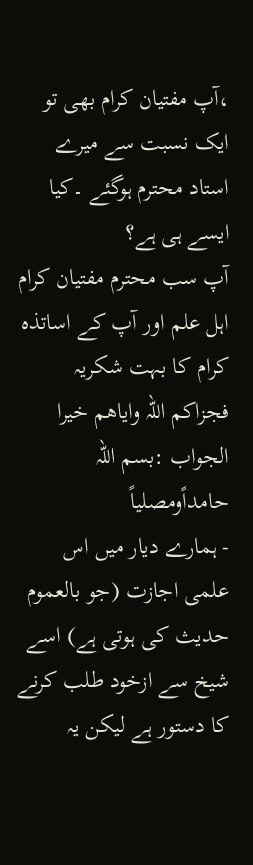،آپ مفتیان کرام بھی تو ایک نسبت سے میرے استاد محترم ہوگئے ۔کیا ایسے ہی ہے؟
آپ سب محترم مفتیان کرام اہل علم اور آپ کے اساتذہ کرام کا بہت شکریہ فجزاکم اللہ وایاھم خیرا
الجواب :بسم اللہ حامداًومصلیاً
- ہمارے دیار میں اس علمی اجازت (جو بالعموم حدیث کی ہوتی ہے) اسے شیخ سے ازخود طلب کرنے کا دستور ہے لیکن یہ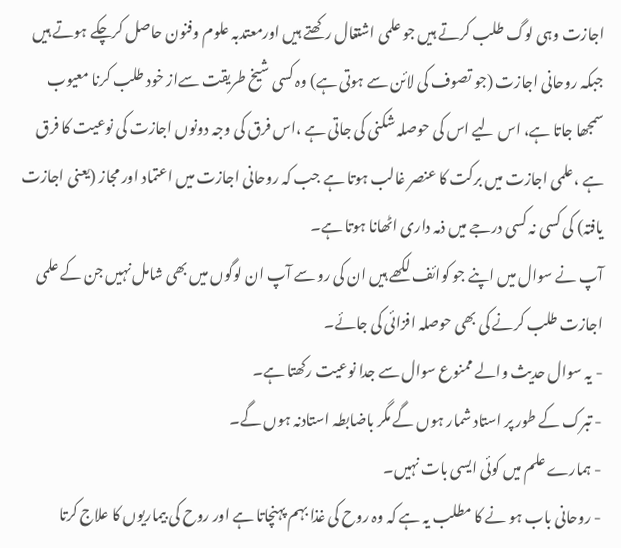اجازت وہی لوگ طلب کرتے ہیں جو علمی اشتغال رکھتے ہیں اورمعتدبہ علوم وفنون حاصل کرچکے ہوتے ہیں جبکہ روحانی اجازت (جو تصوف کی لائن سے ہوتی ہے) وہ کسی شیخ طریقت سےاز خود طلب کرنا معیوب سمجھا جاتا ہے، اس لیے اس کی حوصلہ شکنی کی جاتی ہے ،اس فرق کی وجہ دونوں اجازت کی نوعیت کا فرق ہے ،علمی اجازت میں برکت کا عنصر غالب ہوتا ہے جب کہ روحانی اجازت میں اعتماد اور مجاز (یعنی اجازت یافتہ) کی کسی نہ کسی درجے میں ذمہ داری اٹھانا ہوتا ہے۔
آپ نے سوال میں اپنے جو کوائف لکھے ہیں ان کی رو سے آپ ان لوگوں میں بھی شامل نہیں جن کے علمی اجازت طلب کرنے کی بھی حوصلہ افزائی کی جائے۔
- یہ سوال حدیث والے ممنوع سوال سے جدا نوعیت رکھتا ہے۔
- تبرک کے طور پر استاد شمار ہوں گے مگر باضابطہ استادنہ ہوں گے۔
- ہمارے علم میں کوئی ایسی بات نہیں۔
- روحانی باب ہو نے کا مطلب یہ ہے کہ وہ روح کی غذا بہم پہنچاتا ہے اور روح کی بیماریوں کا علاج کرتا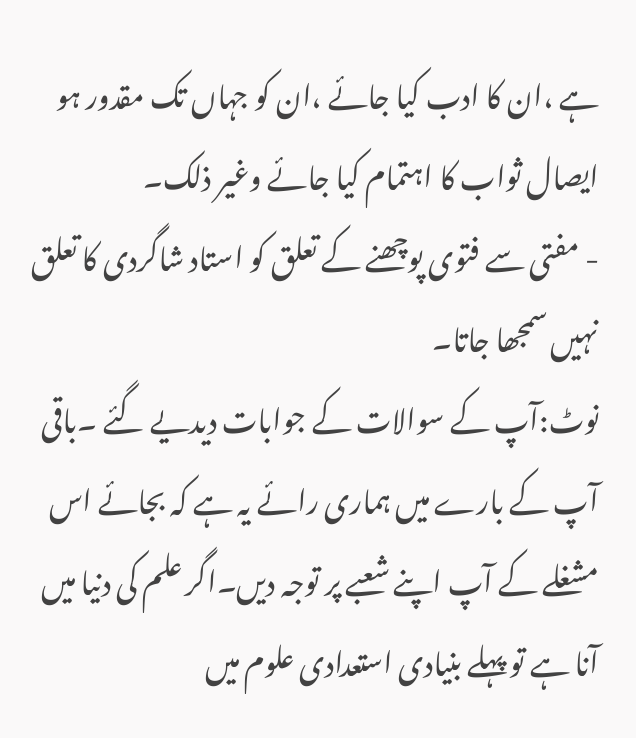ہے ،ان کا ادب کیا جائے ،ان کو جہاں تک مقدور ہو ایصال ثواب کا اہتمام کیا جائے وغیر ذلک۔
- مفتی سے فتوی پوچھنے کے تعلق کو استاد شاگردی کا تعلق نہیں سمجھا جاتا۔
نوٹ:آپ کے سوالات کے جوابات دیدیے گئے ۔باقی آپ کے بارے میں ہماری رائے یہ ہے کہ بجائے اس مشغلے کے آپ اپنے شعبے پر توجہ دیں۔اگر علم کی دنیا میں آنا ہے تو پہلے بنیادی استعدادی علوم میں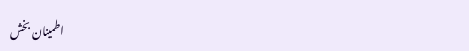اطمینان بخش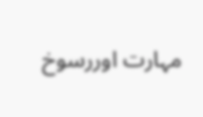مہارت اوررسوخ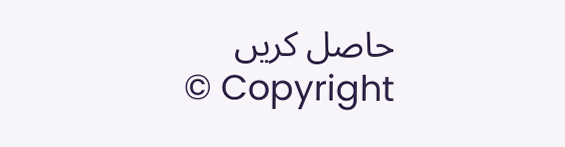حاصل کریں
© Copyright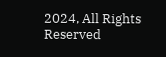2024, All Rights Reserved